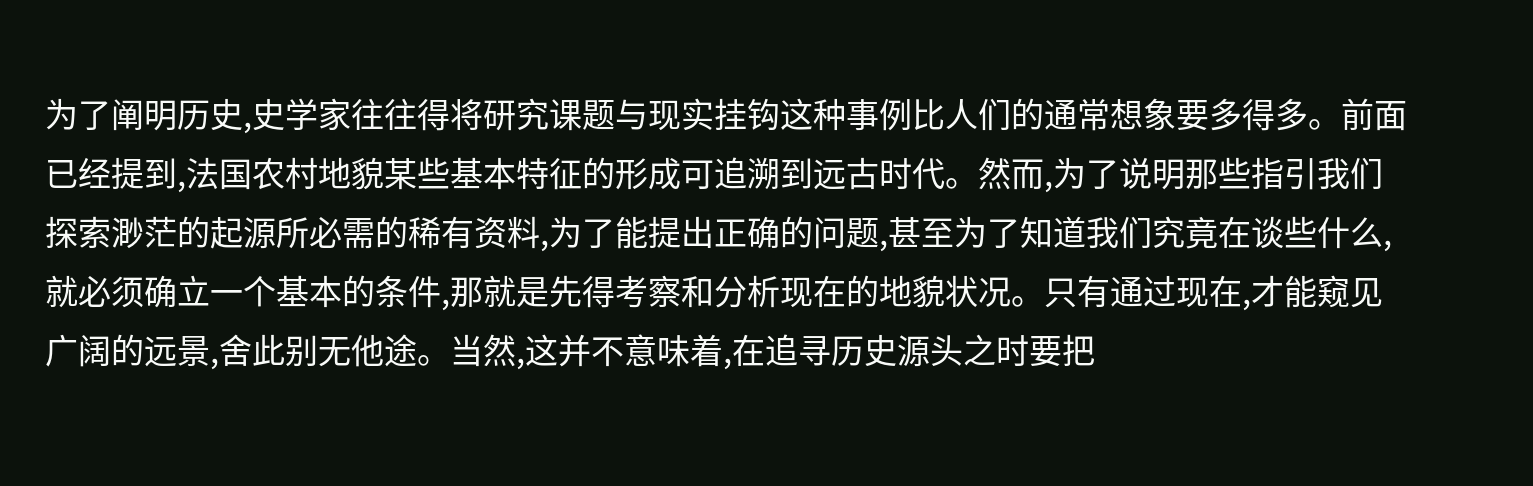为了阐明历史,史学家往往得将研究课题与现实挂钩这种事例比人们的通常想象要多得多。前面已经提到,法国农村地貌某些基本特征的形成可追溯到远古时代。然而,为了说明那些指引我们探索渺茫的起源所必需的稀有资料,为了能提出正确的问题,甚至为了知道我们究竟在谈些什么,就必须确立一个基本的条件,那就是先得考察和分析现在的地貌状况。只有通过现在,才能窥见广阔的远景,舍此别无他途。当然,这并不意味着,在追寻历史源头之时要把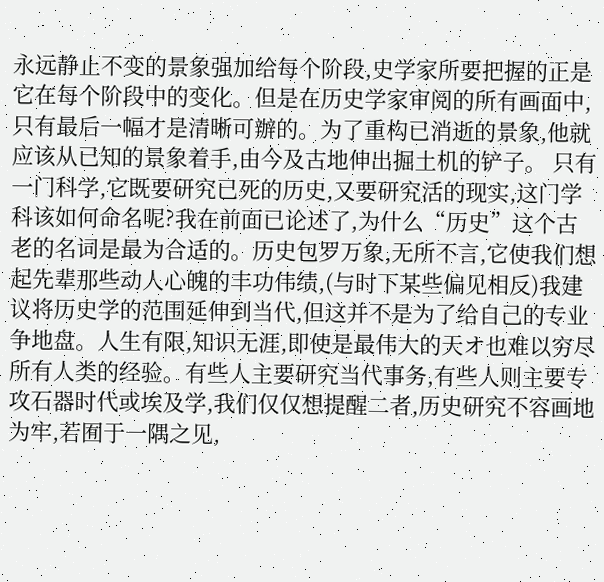永远静止不变的景象强加给每个阶段,史学家所要把握的正是它在每个阶段中的变化。但是在历史学家审阅的所有画面中,只有最后一幅才是清晰可辦的。为了重构已消逝的景象,他就应该从已知的景象着手,由今及古地伸出掘土机的铲子。 只有一门科学,它既要研究已死的历史,又要研究活的现实,这门学科该如何命名呢?我在前面已论述了,为什么“历史”这个古老的名词是最为合适的。历史包罗万象,无所不言,它使我们想起先辈那些动人心魄的丰功伟绩,(与时下某些偏见相反)我建议将历史学的范围延伸到当代,但这并不是为了给自己的专业争地盘。人生有限,知识无涯,即使是最伟大的天オ也难以穷尽所有人类的经验。有些人主要研究当代事务,有些人则主要专攻石器时代或埃及学,我们仅仅想提醒二者,历史研究不容画地为牢,若囿于一隅之见,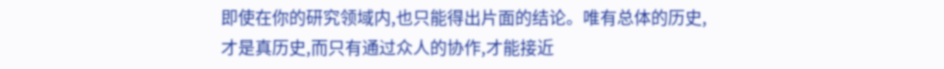即使在你的研究领域内,也只能得出片面的结论。唯有总体的历史,才是真历史,而只有通过众人的协作,才能接近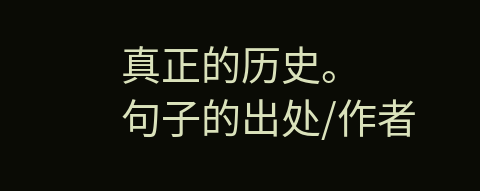真正的历史。
句子的出处/作者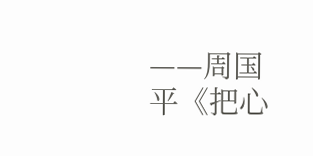——周国平《把心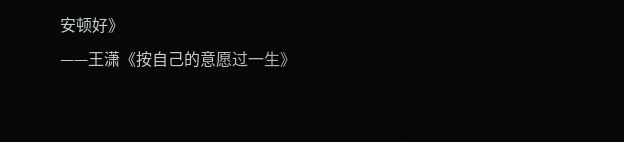安顿好》
——王潇《按自己的意愿过一生》